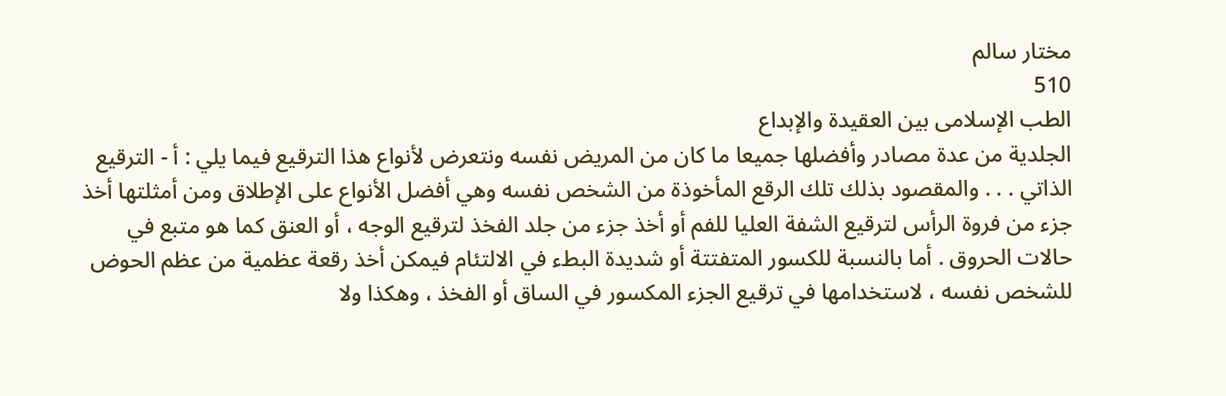مختار سالم
510
الطب الإسلامى بين العقيدة والإبداع
الجلدية من عدة مصادر وأفضلها جميعا ما كان من المريض نفسه ونتعرض لأنواع هذا الترقيع فيما يلي : أ - الترقيع الذاتي . . . والمقصود بذلك تلك الرقع المأخوذة من الشخص نفسه وهي أفضل الأنواع على الإطلاق ومن أمثلتها أخذ جزء من فروة الرأس لترقيع الشفة العليا للفم أو أخذ جزء من جلد الفخذ لترقيع الوجه ، أو العنق كما هو متبع في حالات الحروق . أما بالنسبة للكسور المتفتتة أو شديدة البطء في الالتئام فيمكن أخذ رقعة عظمية من عظم الحوض للشخص نفسه ، لاستخدامها في ترقيع الجزء المكسور في الساق أو الفخذ ، وهكذا ولا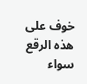خوف على هذه الرقع سواء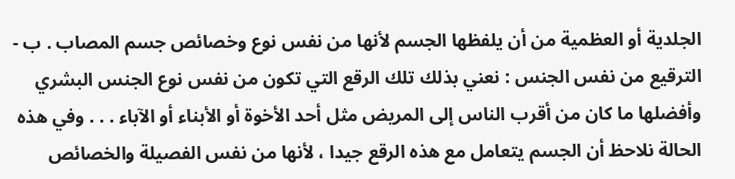الجلدية أو العظمية من أن يلفظها الجسم لأنها من نفس نوع وخصائص جسم المصاب . ب - الترقيع من نفس الجنس : نعني بذلك تلك الرقع التي تكون من نفس نوع الجنس البشري وأفضلها ما كان من أقرب الناس إلى المريض مثل أحد الأخوة أو الأبناء أو الآباء . . . وفي هذه الحالة نلاحظ أن الجسم يتعامل مع هذه الرقع جيدا ، لأنها من نفس الفصيلة والخصائص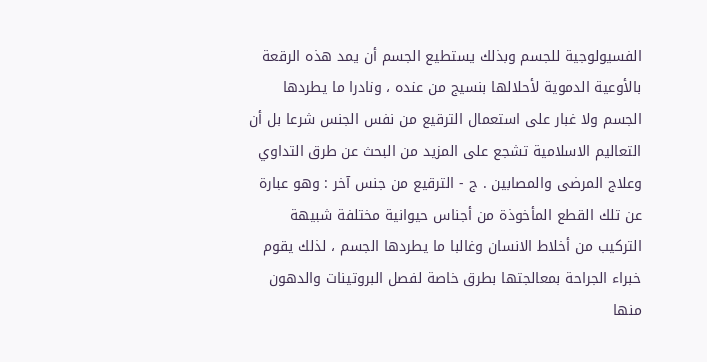الفسيولوجية للجسم وبذلك يستطيع الجسم أن يمد هذه الرقعة بالأوعية الدموية لأحلالها بنسيج من عنده ، ونادرا ما يطردها الجسم ولا غبار على استعمال الترقيع من نفس الجنس شرعا بل أن التعاليم الاسلامية تشجع على المزيد من البحث عن طرق التداوي وعلاج المرضى والمصابين . ج - الترقيع من جنس آخر : وهو عبارة عن تلك القطع المأخوذة من أجناس حيوانية مختلفة شبيهة التركيب من أخلاط الانسان وغالبا ما يطردها الجسم ، لذلك يقوم خبراء الجراحة بمعالجتها بطرق خاصة لفصل البروتينات والدهون منها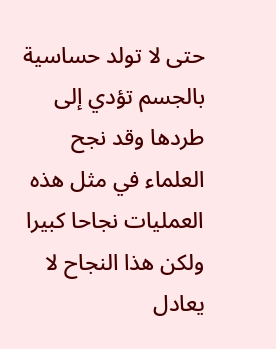حتى لا تولد حساسية بالجسم تؤدي إلى طردها وقد نجح العلماء في مثل هذه العمليات نجاحا كبيرا ولكن هذا النجاح لا يعادل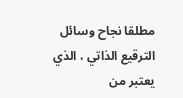مطلقا نجاح وسائل الترقيع الذاتي ، الذي يعتبر من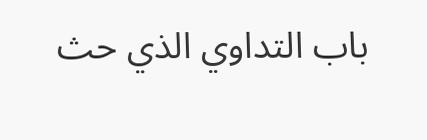باب التداوي الذي حث